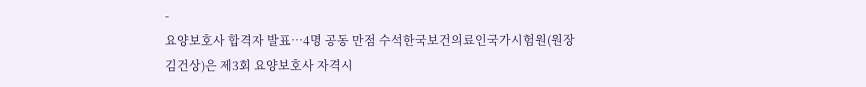-
요양보호사 합격자 발표…4명 공동 만점 수석한국보건의료인국가시험원(원장 김건상)은 제3회 요양보호사 자격시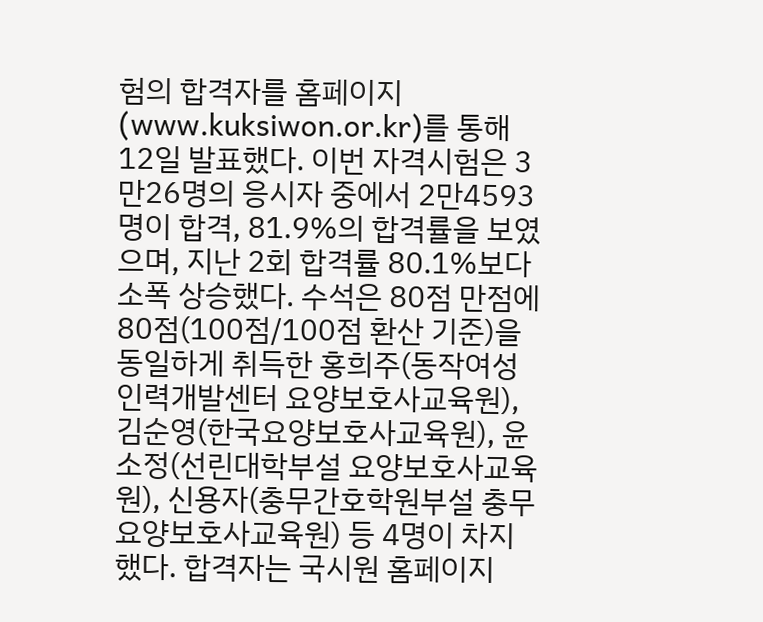험의 합격자를 홈페이지(www.kuksiwon.or.kr)를 통해 12일 발표했다. 이번 자격시험은 3만26명의 응시자 중에서 2만4593명이 합격, 81.9%의 합격률을 보였으며, 지난 2회 합격률 80.1%보다 소폭 상승했다. 수석은 80점 만점에 80점(100점/100점 환산 기준)을 동일하게 취득한 홍희주(동작여성인력개발센터 요양보호사교육원), 김순영(한국요양보호사교육원), 윤소정(선린대학부설 요양보호사교육원), 신용자(충무간호학원부설 충무요양보호사교육원) 등 4명이 차지했다. 합격자는 국시원 홈페이지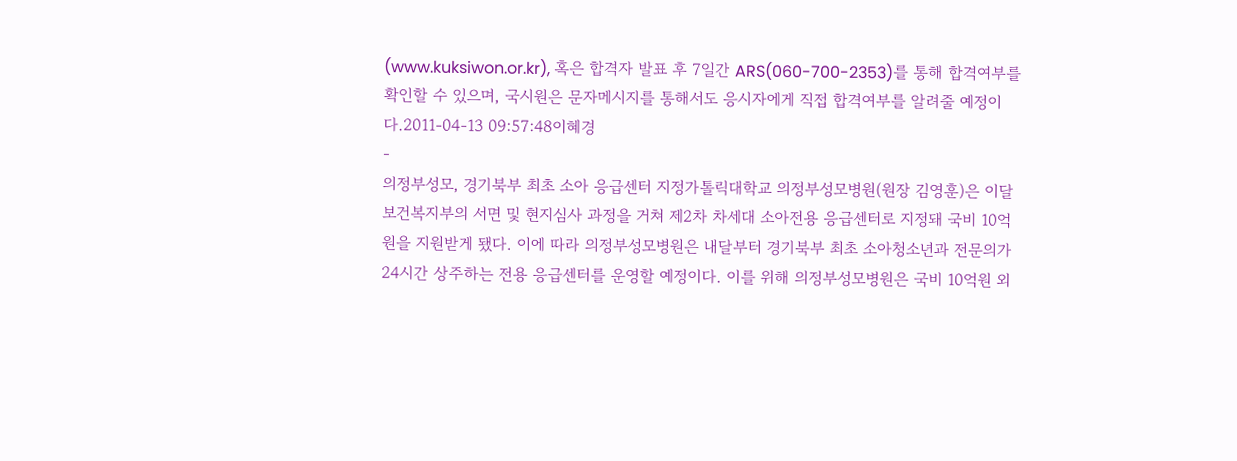(www.kuksiwon.or.kr), 혹은 합격자 발표 후 7일간 ARS(060-700-2353)를 통해 합격여부를 확인할 수 있으며, 국시원은 문자메시지를 통해서도 응시자에게 직접 합격여부를 알려줄 예정이다.2011-04-13 09:57:48이혜경
-
의정부성모, 경기북부 최초 소아 응급센터 지정가톨릭대학교 의정부성모병원(원장 김영훈)은 이달 보건복지부의 서면 및 현지심사 과정을 거쳐 제2차 차세대 소아전용 응급센터로 지정돼 국비 10억원을 지원받게 됐다. 이에 따라 의정부성모병원은 내달부터 경기북부 최초 소아청소년과 전문의가 24시간 상주하는 전용 응급센터를 운영할 예정이다. 이를 위해 의정부성모병원은 국비 10억원 외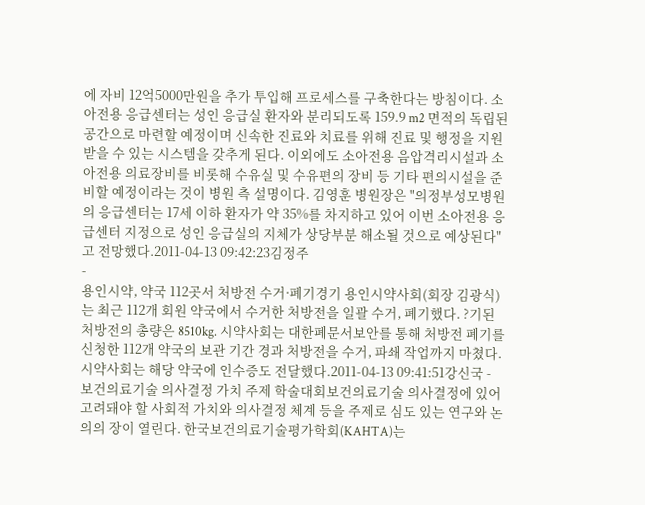에 자비 12억5000만원을 추가 투입해 프로세스를 구축한다는 방침이다. 소아전용 응급센터는 성인 응급실 환자와 분리되도록 159.9 m2 면적의 독립된 공간으로 마련할 예정이며 신속한 진료와 치료를 위해 진료 및 행정을 지원받을 수 있는 시스템을 갖추게 된다. 이외에도 소아전용 음압격리시설과 소아전용 의료장비를 비롯해 수유실 및 수유편의 장비 등 기타 편의시설을 준비할 예정이라는 것이 병원 측 설명이다. 김영훈 병원장은 "의정부성모병원의 응급센터는 17세 이하 환자가 약 35%를 차지하고 있어 이번 소아전용 응급센터 지정으로 성인 응급실의 지체가 상당부분 해소될 것으로 예상된다"고 전망했다.2011-04-13 09:42:23김정주
-
용인시약, 약국 112곳서 처방전 수거·폐기경기 용인시약사회(회장 김광식)는 최근 112개 회원 약국에서 수거한 처방전을 일괄 수거, 폐기했다. ?기된 처방전의 총량은 8510kg. 시약사회는 대한폐문서보안를 통해 처방전 폐기를 신청한 112개 약국의 보관 기간 경과 처방전을 수거, 파쇄 작업까지 마쳤다. 시약사회는 해당 약국에 인수증도 전달했다.2011-04-13 09:41:51강신국 -
보건의료기술 의사결정 가치 주제 학술대회보건의료기술 의사결정에 있어 고려돼야 할 사회적 가치와 의사결정 체계 등을 주제로 심도 있는 연구와 논의의 장이 열린다. 한국보건의료기술평가학회(KAHTA)는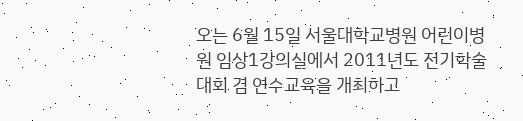오는 6월 15일 서울대학교병원 어린이병원 임상1강의실에서 2011년도 전기학술대회 겸 연수교육을 개최하고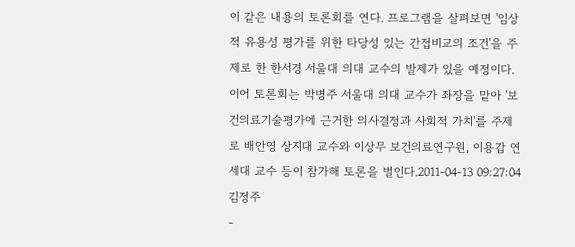이 같은 내용의 토론회를 연다. 프로그램을 살펴보면 '임상적 유용성 평가를 위한 타당성 있는 간접비교의 조건'을 주제로 한 한서경 서울대 의대 교수의 발제가 있을 예정이다. 이어 토론회는 박병주 서울대 의대 교수가 좌장을 맡아 '보건의료기술평가에 근거한 의사결정과 사회적 가치'를 주제로 배안영 상지대 교수와 이상무 보건의료연구원, 이용갑 연세대 교수 등이 참가해 토론을 벌인다.2011-04-13 09:27:04김정주
-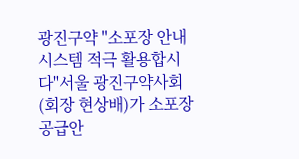광진구약 "소포장 안내 시스템 적극 활용합시다"서울 광진구약사회(회장 현상배)가 소포장 공급안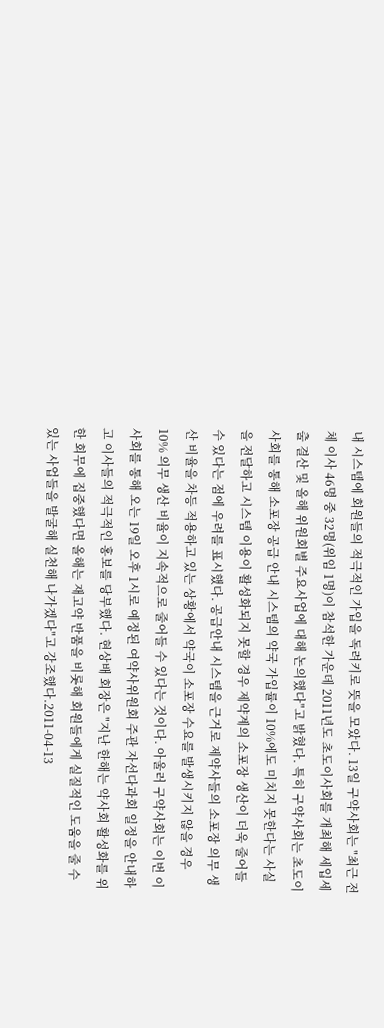내 시스템에 회원들의 적극적인 가입을 독려키로 뜻을 모았다. 13일 구약사회는 "최근 전체 이사 46명 중 32명(위임 1명)이 참석한 가운데 2011년도 초도이사회를 개최해 세입세출 결산 및 올해 위원회별 주요사업에 대해 논의했다"고 밝혔다. 특히 구약사회는 초도이사회를 통해 소포장 공급 안내 시스템의 약국 가입률이 10%에도 미치지 못한다는 사실을 전달하고 시스템 이용이 활성화되지 못할 경우 제약계의 소포장 생산이 더욱 줄어들 수 있다는 점에 우려를 표시했다. 공급안내 시스템을 근거로 제약사들의 소포장 의무 생산 비율을 차등 적용하고 있는 상황에서 약국이 소포장 수요를 발생시키지 않을 경우 10% 의무 생산 비율이 지속적으로 줄어들 수 있다는 것이다. 아울러 구약사회는 이번 이사회를 통해 오는 19일 오후 1시로 예정된 여약사위원회 주관 자선다과회 일정을 안내하고 이사들의 적극적인 홍보를 당부했다. 현상배 회장은 "지난 한해는 약사회 활성화를 위한 회무에 집중했다면 올해는 재고약 반품을 비롯해 회원들에게 실질적인 도움을 줄 수 있는 사업들을 발굴해 실천해 나가겠다"고 강조했다.2011-04-13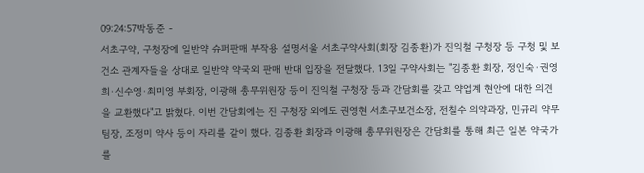09:24:57박동준 -
서초구약, 구청장에 일반약 슈퍼판매 부작용 설명서울 서초구약사회(회장 김종환)가 진익철 구청장 등 구청 및 보건소 관계자들을 상대로 일반약 약국외 판매 반대 입장을 전달했다. 13일 구약사회는 "김종환 회장, 정인숙·권영희·신수영·최미영 부회장, 이광해 총무위원장 등이 진익철 구청장 등과 간담회를 갖고 약업계 현안에 대한 의견을 교환했다"고 밝혔다. 이번 간담회에는 진 구청장 외에도 권영현 서초구보건소장, 전칠수 의약과장, 민규리 약무팀장, 조정미 약사 등이 자리를 같이 했다. 김종환 회장과 이광해 총무위원장은 간담회를 통해 최근 일본 약국가를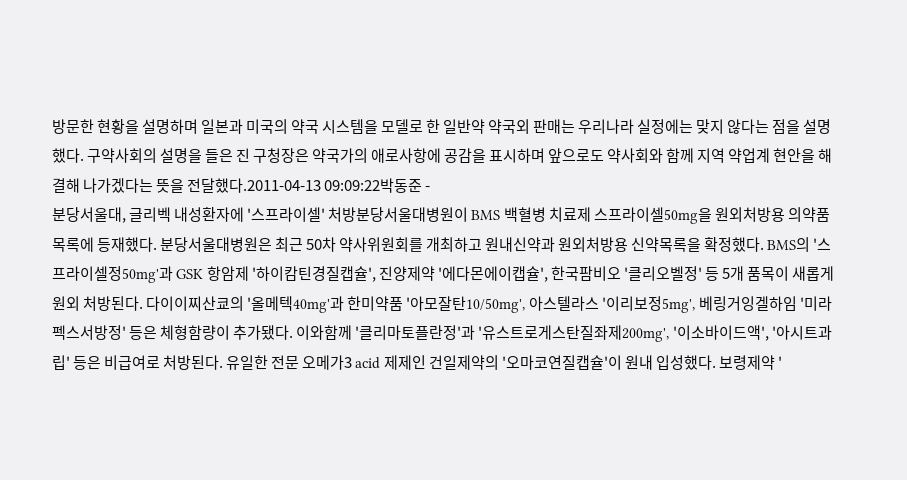방문한 현황을 설명하며 일본과 미국의 약국 시스템을 모델로 한 일반약 약국외 판매는 우리나라 실정에는 맞지 않다는 점을 설명했다. 구약사회의 설명을 들은 진 구청장은 약국가의 애로사항에 공감을 표시하며 앞으로도 약사회와 함께 지역 약업계 현안을 해결해 나가겠다는 뜻을 전달했다.2011-04-13 09:09:22박동준 -
분당서울대, 글리벡 내성환자에 '스프라이셀' 처방분당서울대병원이 BMS 백혈병 치료제 스프라이셀50mg을 원외처방용 의약품 목록에 등재했다. 분당서울대병원은 최근 50차 약사위원회를 개최하고 원내신약과 원외처방용 신약목록을 확정했다. BMS의 '스프라이셀정50mg'과 GSK 항암제 '하이캄틴경질캡슐', 진양제약 '에다몬에이캡슐', 한국팜비오 '클리오벨정' 등 5개 품목이 새롭게 원외 처방된다. 다이이찌산쿄의 '올메텍40mg'과 한미약품 '아모잘탄10/50mg', 아스텔라스 '이리보정5mg', 베링거잉겔하임 '미라펙스서방정' 등은 체형함량이 추가됐다. 이와함께 '클리마토플란정'과 '유스트로게스탄질좌제200mg', '이소바이드액', '아시트과립' 등은 비급여로 처방된다. 유일한 전문 오메가3 acid 제제인 건일제약의 '오마코연질캡슐'이 원내 입성했다. 보령제약 '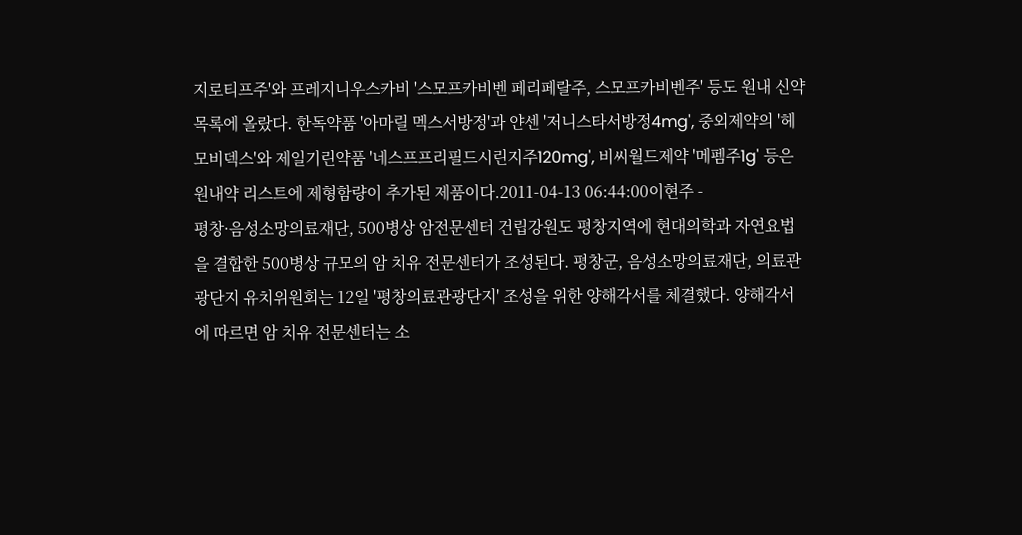지로티프주'와 프레지니우스카비 '스모프카비벤 페리페랄주, 스모프카비벤주' 등도 원내 신약 목록에 올랐다. 한독약품 '아마릴 멕스서방정'과 얀센 '저니스타서방정4mg', 중외제약의 '헤모비덱스'와 제일기린약품 '네스프프리필드시린지주120mg', 비씨월드제약 '메펨주1g' 등은 원내약 리스트에 제형함량이 추가된 제품이다.2011-04-13 06:44:00이현주 -
평창·음성소망의료재단, 500병상 암전문센터 건립강원도 평창지역에 현대의학과 자연요법을 결합한 500병상 규모의 암 치유 전문센터가 조성된다. 평창군, 음성소망의료재단, 의료관광단지 유치위원회는 12일 '평창의료관광단지' 조성을 위한 양해각서를 체결했다. 양해각서에 따르면 암 치유 전문센터는 소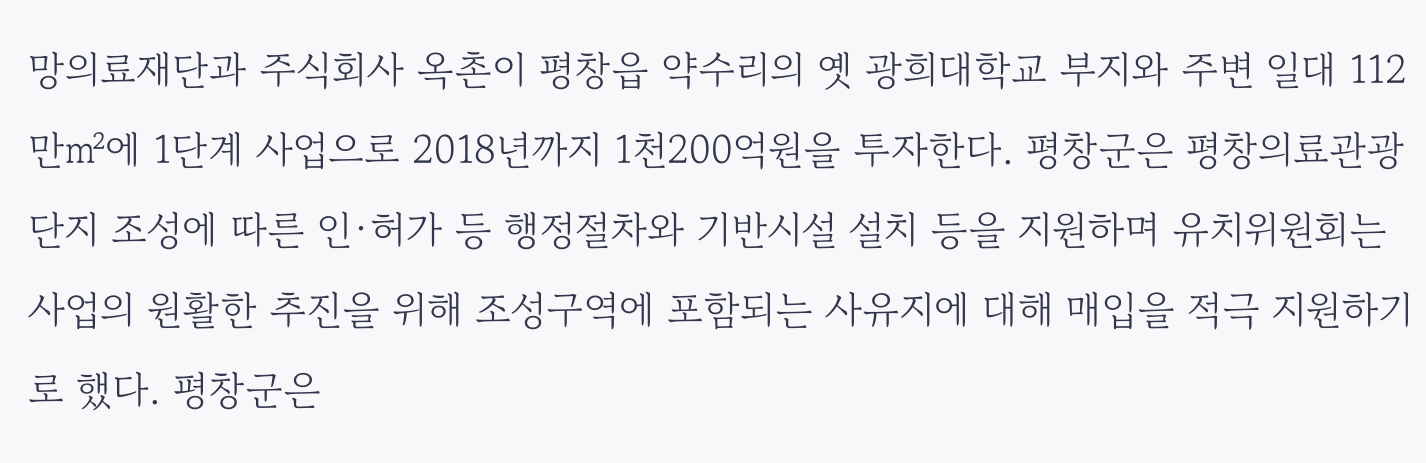망의료재단과 주식회사 옥촌이 평창읍 약수리의 옛 광희대학교 부지와 주변 일대 112만㎡에 1단계 사업으로 2018년까지 1천200억원을 투자한다. 평창군은 평창의료관광단지 조성에 따른 인·허가 등 행정절차와 기반시설 설치 등을 지원하며 유치위원회는 사업의 원활한 추진을 위해 조성구역에 포함되는 사유지에 대해 매입을 적극 지원하기로 했다. 평창군은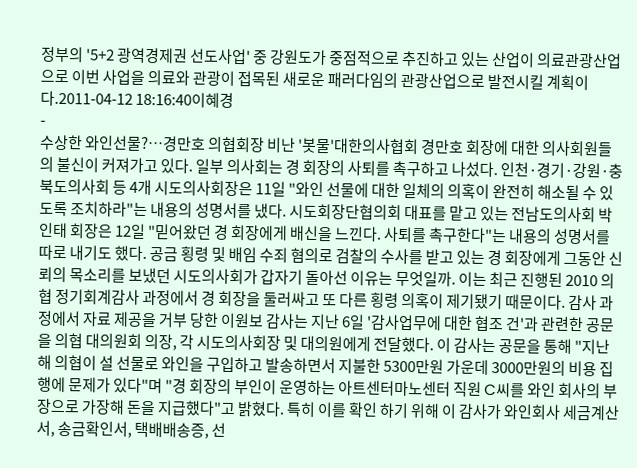정부의 '5+2 광역경제권 선도사업' 중 강원도가 중점적으로 추진하고 있는 산업이 의료관광산업으로 이번 사업을 의료와 관광이 접목된 새로운 패러다임의 관광산업으로 발전시킬 계획이다.2011-04-12 18:16:40이혜경
-
수상한 와인선물?…경만호 의협회장 비난 '봇물'대한의사협회 경만호 회장에 대한 의사회원들의 불신이 커져가고 있다. 일부 의사회는 경 회장의 사퇴를 촉구하고 나섰다. 인천·경기·강원·충북도의사회 등 4개 시도의사회장은 11일 "와인 선물에 대한 일체의 의혹이 완전히 해소될 수 있도록 조치하라"는 내용의 성명서를 냈다. 시도회장단협의회 대표를 맡고 있는 전남도의사회 박인태 회장은 12일 "믿어왔던 경 회장에게 배신을 느낀다. 사퇴를 촉구한다"는 내용의 성명서를 따로 내기도 했다. 공금 횡령 및 배임 수죄 혐의로 검찰의 수사를 받고 있는 경 회장에게 그동안 신뢰의 목소리를 보냈던 시도의사회가 갑자기 돌아선 이유는 무엇일까. 이는 최근 진행된 2010 의협 정기회계감사 과정에서 경 회장을 둘러싸고 또 다른 횡령 의혹이 제기됐기 때문이다. 감사 과정에서 자료 제공을 거부 당한 이원보 감사는 지난 6일 '감사업무에 대한 협조 건'과 관련한 공문을 의협 대의원회 의장, 각 시도의사회장 및 대의원에게 전달했다. 이 감사는 공문을 통해 "지난해 의협이 설 선물로 와인을 구입하고 발송하면서 지불한 5300만원 가운데 3000만원의 비용 집행에 문제가 있다"며 "경 회장의 부인이 운영하는 아트센터마노센터 직원 C씨를 와인 회사의 부장으로 가장해 돈을 지급했다"고 밝혔다. 특히 이를 확인 하기 위해 이 감사가 와인회사 세금계산서, 송금확인서, 택배배송증, 선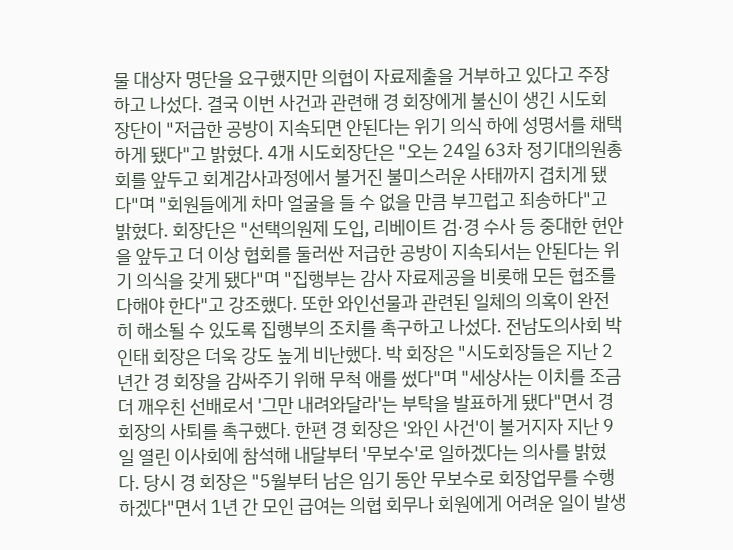물 대상자 명단을 요구했지만 의협이 자료제출을 거부하고 있다고 주장하고 나섰다. 결국 이번 사건과 관련해 경 회장에게 불신이 생긴 시도회장단이 "저급한 공방이 지속되면 안된다는 위기 의식 하에 성명서를 채택하게 됐다"고 밝혔다. 4개 시도회장단은 "오는 24일 63차 정기대의원총회를 앞두고 회계감사과정에서 불거진 불미스러운 사태까지 겹치게 됐다"며 "회원들에게 차마 얼굴을 들 수 없을 만큼 부끄럽고 죄송하다"고 밝혔다. 회장단은 "선택의원제 도입, 리베이트 검·경 수사 등 중대한 현안을 앞두고 더 이상 협회를 둘러싼 저급한 공방이 지속되서는 안된다는 위기 의식을 갖게 됐다"며 "집행부는 감사 자료제공을 비롯해 모든 협조를 다해야 한다"고 강조했다. 또한 와인선물과 관련된 일체의 의혹이 완전히 해소될 수 있도록 집행부의 조치를 촉구하고 나섰다. 전남도의사회 박인태 회장은 더욱 강도 높게 비난했다. 박 회장은 "시도회장들은 지난 2년간 경 회장을 감싸주기 위해 무척 애를 썼다"며 "세상사는 이치를 조금 더 깨우친 선배로서 '그만 내려와달라'는 부탁을 발표하게 됐다"면서 경 회장의 사퇴를 촉구했다. 한편 경 회장은 '와인 사건'이 불거지자 지난 9일 열린 이사회에 참석해 내달부터 '무보수'로 일하겠다는 의사를 밝혔다. 당시 경 회장은 "5월부터 남은 임기 동안 무보수로 회장업무를 수행하겠다"면서 1년 간 모인 급여는 의협 회무나 회원에게 어려운 일이 발생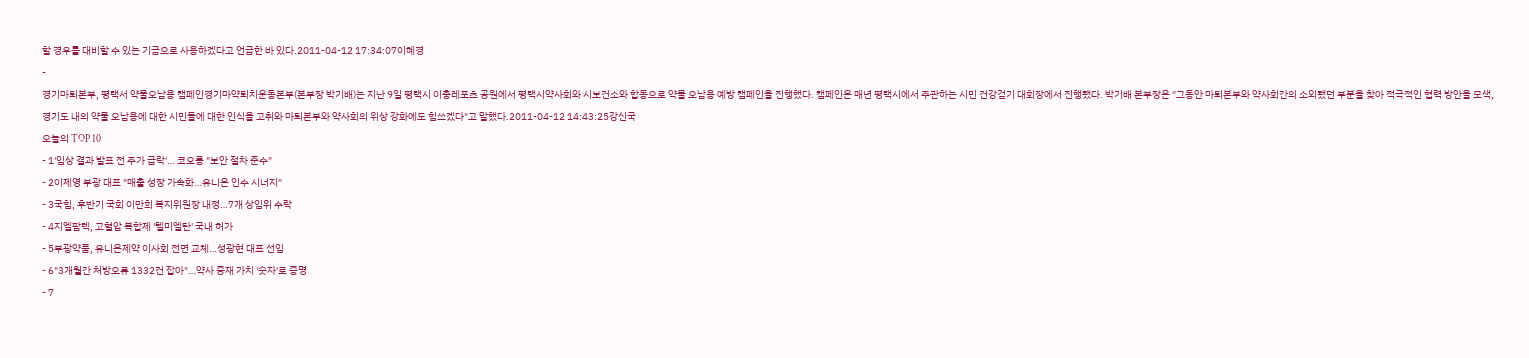할 경우를 대비할 수 있는 기금으로 사용하겠다고 언급한 바 있다.2011-04-12 17:34:07이혜경
-
경기마퇴본부, 평택서 약물오남용 캠페인경기마약퇴치운동본부(본부장 박기배)는 지난 9일 평택시 이충레포츠 공원에서 평택시약사회와 시보건소와 합동으로 약물 오남용 예방 캠페인을 진행했다. 캠페인은 매년 평택시에서 주관하는 시민 건강걷기 대회장에서 진행됐다. 박기배 본부장은 "그동안 마퇴본부와 약사회간의 소외됐던 부분을 찾아 적극적인 협력 방안을 모색, 경기도 내의 약물 오남용에 대한 시민들에 대한 인식을 고취와 마퇴본부와 약사회의 위상 강화에도 힘쓰겠다"고 말했다.2011-04-12 14:43:25강신국
오늘의 TOP 10
- 1'임상 결과 발표 전 주가 급락'… 코오롱 "보안 절차 준수"
- 2이제영 부광 대표 "매출 성장 가속화…유니온 인수 시너지"
- 3국힘, 후반기 국회 이만희 복지위원장 내정…7개 상임위 수락
- 4지엘팜텍, 고혈압 복합제 '텔미엘탄' 국내 허가
- 5부광약품, 유니온제약 이사회 전면 교체…성광현 대표 선임
- 6"3개월간 처방오류 1332건 잡아"…약사 중재 가치 '숫자'로 증명
- 7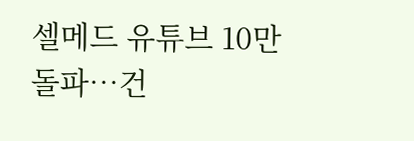셀메드 유튜브 10만 돌파…건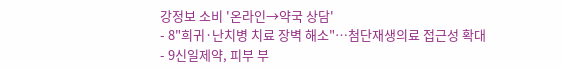강정보 소비 '온라인→약국 상담'
- 8"희귀·난치병 치료 장벽 해소"…첨단재생의료 접근성 확대
- 9신일제약, 피부 부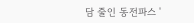담 줄인 동전파스 '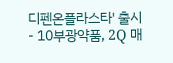디펜온플라스타' 출시
- 10부광약품, 2Q 매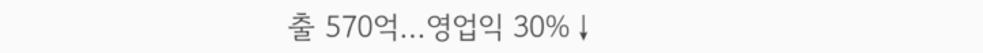출 570억…영업익 30%↓